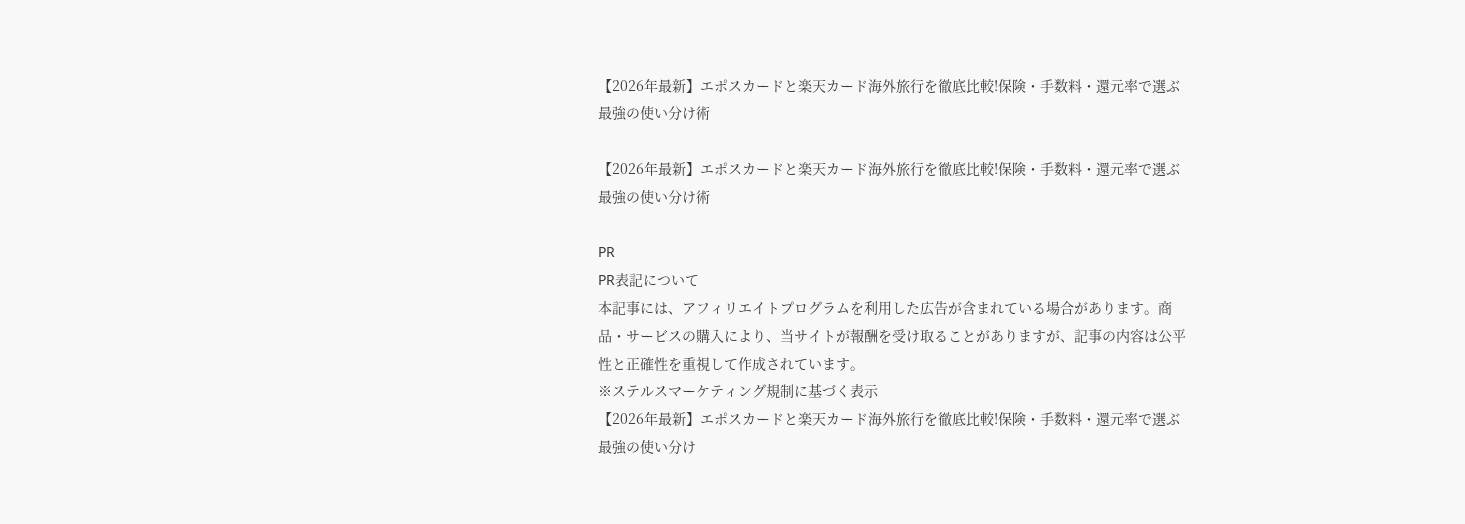【2026年最新】エポスカードと楽天カード海外旅行を徹底比較!保険・手数料・還元率で選ぶ最強の使い分け術

【2026年最新】エポスカードと楽天カード海外旅行を徹底比較!保険・手数料・還元率で選ぶ最強の使い分け術

PR
PR表記について
本記事には、アフィリエイトプログラムを利用した広告が含まれている場合があります。商品・サービスの購入により、当サイトが報酬を受け取ることがありますが、記事の内容は公平性と正確性を重視して作成されています。
※ステルスマーケティング規制に基づく表示
【2026年最新】エポスカードと楽天カード海外旅行を徹底比較!保険・手数料・還元率で選ぶ最強の使い分け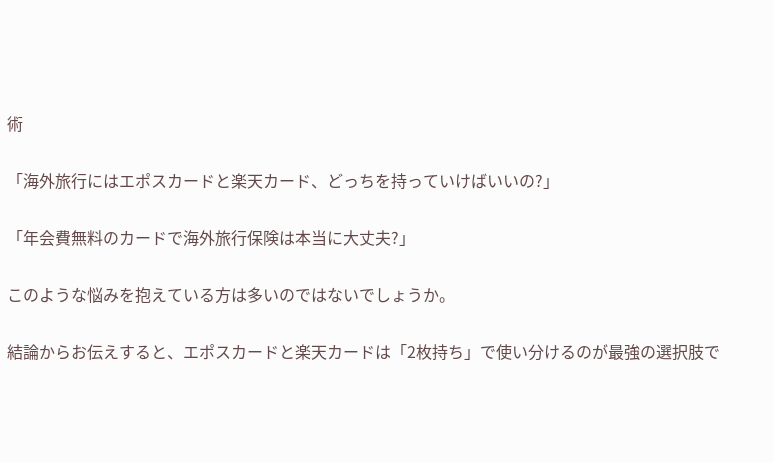術

「海外旅行にはエポスカードと楽天カード、どっちを持っていけばいいの?」

「年会費無料のカードで海外旅行保険は本当に大丈夫?」

このような悩みを抱えている方は多いのではないでしょうか。

結論からお伝えすると、エポスカードと楽天カードは「2枚持ち」で使い分けるのが最強の選択肢で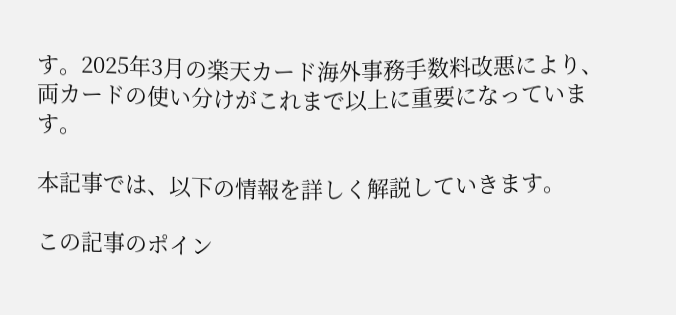す。2025年3月の楽天カード海外事務手数料改悪により、両カードの使い分けがこれまで以上に重要になっています。

本記事では、以下の情報を詳しく解説していきます。

この記事のポイン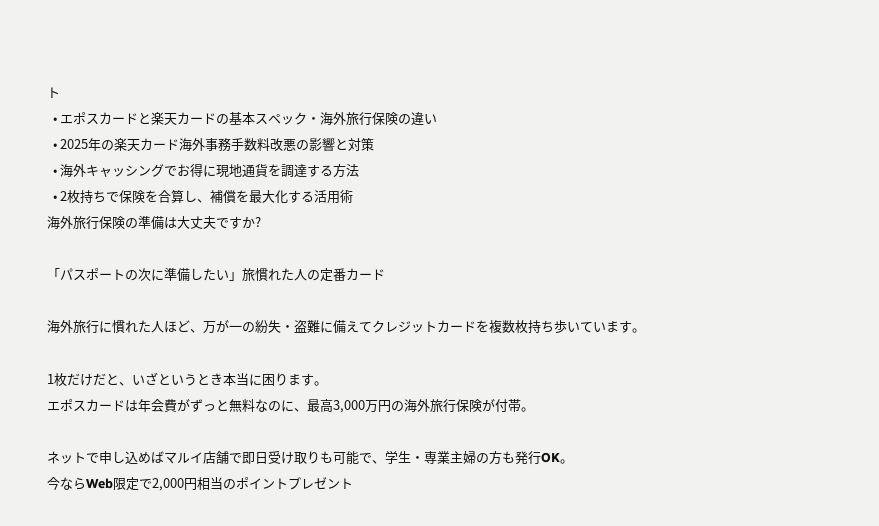ト
  • エポスカードと楽天カードの基本スペック・海外旅行保険の違い
  • 2025年の楽天カード海外事務手数料改悪の影響と対策
  • 海外キャッシングでお得に現地通貨を調達する方法
  • 2枚持ちで保険を合算し、補償を最大化する活用術
海外旅行保険の準備は大丈夫ですか?

「パスポートの次に準備したい」旅慣れた人の定番カード

海外旅行に慣れた人ほど、万が一の紛失・盗難に備えてクレジットカードを複数枚持ち歩いています。

1枚だけだと、いざというとき本当に困ります。
エポスカードは年会費がずっと無料なのに、最高3,000万円の海外旅行保険が付帯。

ネットで申し込めばマルイ店舗で即日受け取りも可能で、学生・専業主婦の方も発行OK。
今ならWeb限定で2,000円相当のポイントプレゼント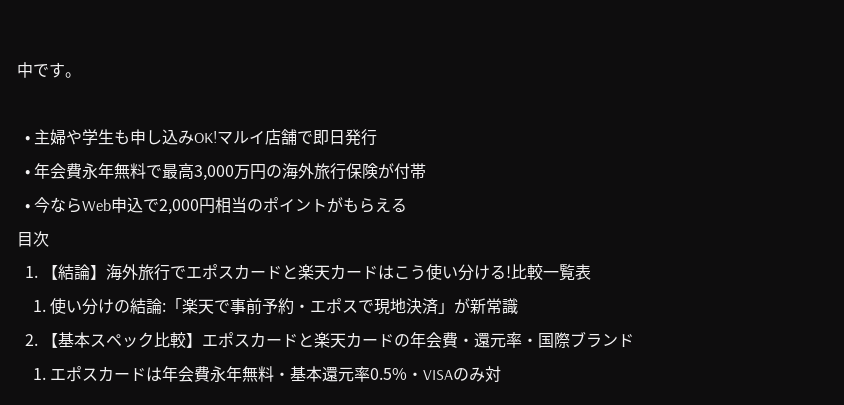中です。

  • 主婦や学生も申し込みOK!マルイ店舗で即日発行
  • 年会費永年無料で最高3,000万円の海外旅行保険が付帯
  • 今ならWeb申込で2,000円相当のポイントがもらえる
目次
  1. 【結論】海外旅行でエポスカードと楽天カードはこう使い分ける!比較一覧表
    1. 使い分けの結論:「楽天で事前予約・エポスで現地決済」が新常識
  2. 【基本スペック比較】エポスカードと楽天カードの年会費・還元率・国際ブランド
    1. エポスカードは年会費永年無料・基本還元率0.5%・VISAのみ対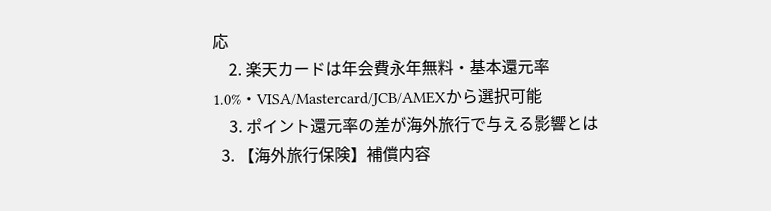応
    2. 楽天カードは年会費永年無料・基本還元率1.0%・VISA/Mastercard/JCB/AMEXから選択可能
    3. ポイント還元率の差が海外旅行で与える影響とは
  3. 【海外旅行保険】補償内容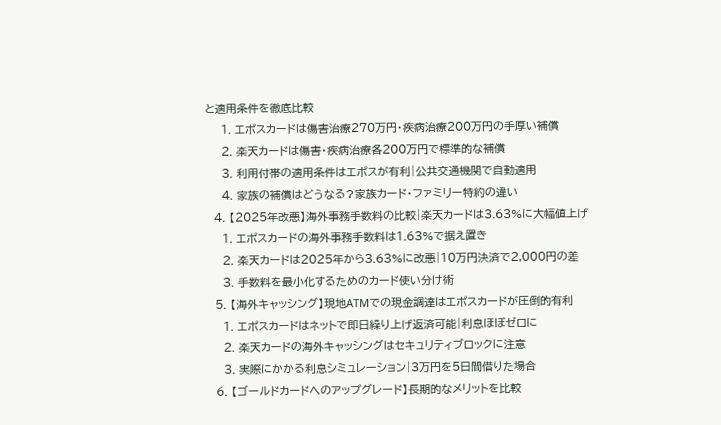と適用条件を徹底比較
    1. エポスカードは傷害治療270万円・疾病治療200万円の手厚い補償
    2. 楽天カードは傷害・疾病治療各200万円で標準的な補償
    3. 利用付帯の適用条件はエポスが有利|公共交通機関で自動適用
    4. 家族の補償はどうなる?家族カード・ファミリー特約の違い
  4. 【2025年改悪】海外事務手数料の比較|楽天カードは3.63%に大幅値上げ
    1. エポスカードの海外事務手数料は1.63%で据え置き
    2. 楽天カードは2025年から3.63%に改悪|10万円決済で2,000円の差
    3. 手数料を最小化するためのカード使い分け術
  5. 【海外キャッシング】現地ATMでの現金調達はエポスカードが圧倒的有利
    1. エポスカードはネットで即日繰り上げ返済可能|利息ほぼゼロに
    2. 楽天カードの海外キャッシングはセキュリティブロックに注意
    3. 実際にかかる利息シミュレーション|3万円を5日間借りた場合
  6. 【ゴールドカードへのアップグレード】長期的なメリットを比較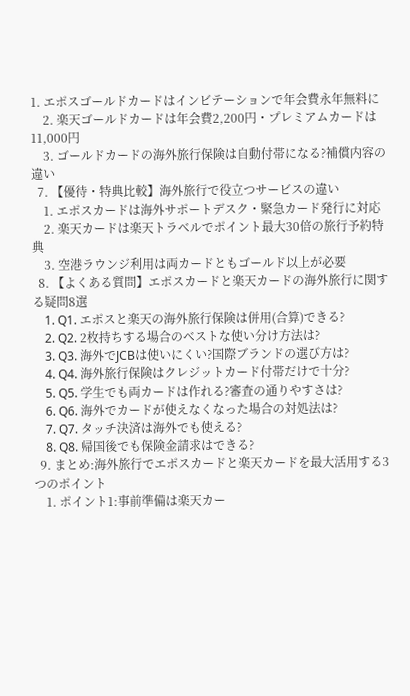1. エポスゴールドカードはインビテーションで年会費永年無料に
    2. 楽天ゴールドカードは年会費2,200円・プレミアムカードは11,000円
    3. ゴールドカードの海外旅行保険は自動付帯になる?補償内容の違い
  7. 【優待・特典比較】海外旅行で役立つサービスの違い
    1. エポスカードは海外サポートデスク・緊急カード発行に対応
    2. 楽天カードは楽天トラベルでポイント最大30倍の旅行予約特典
    3. 空港ラウンジ利用は両カードともゴールド以上が必要
  8. 【よくある質問】エポスカードと楽天カードの海外旅行に関する疑問8選
    1. Q1. エポスと楽天の海外旅行保険は併用(合算)できる?
    2. Q2. 2枚持ちする場合のベストな使い分け方法は?
    3. Q3. 海外でJCBは使いにくい?国際ブランドの選び方は?
    4. Q4. 海外旅行保険はクレジットカード付帯だけで十分?
    5. Q5. 学生でも両カードは作れる?審査の通りやすさは?
    6. Q6. 海外でカードが使えなくなった場合の対処法は?
    7. Q7. タッチ決済は海外でも使える?
    8. Q8. 帰国後でも保険金請求はできる?
  9. まとめ:海外旅行でエポスカードと楽天カードを最大活用する3つのポイント
    1. ポイント1:事前準備は楽天カー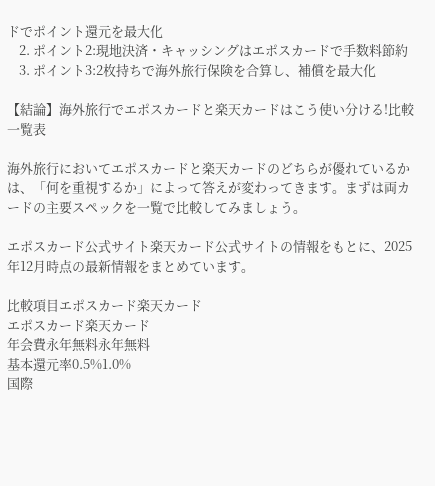ドでポイント還元を最大化
    2. ポイント2:現地決済・キャッシングはエポスカードで手数料節約
    3. ポイント3:2枚持ちで海外旅行保険を合算し、補償を最大化

【結論】海外旅行でエポスカードと楽天カードはこう使い分ける!比較一覧表

海外旅行においてエポスカードと楽天カードのどちらが優れているかは、「何を重視するか」によって答えが変わってきます。まずは両カードの主要スペックを一覧で比較してみましょう。

エポスカード公式サイト楽天カード公式サイトの情報をもとに、2025年12月時点の最新情報をまとめています。

比較項目エポスカード楽天カード
エポスカード楽天カード
年会費永年無料永年無料
基本還元率0.5%1.0%
国際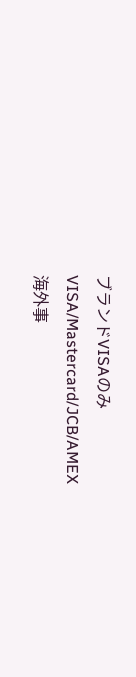ブランドVISAのみVISA/Mastercard/JCB/AMEX
海外事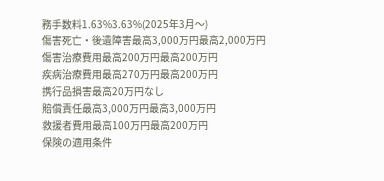務手数料1.63%3.63%(2025年3月〜)
傷害死亡・後遺障害最高3,000万円最高2,000万円
傷害治療費用最高200万円最高200万円
疾病治療費用最高270万円最高200万円
携行品損害最高20万円なし
賠償責任最高3,000万円最高3,000万円
救援者費用最高100万円最高200万円
保険の適用条件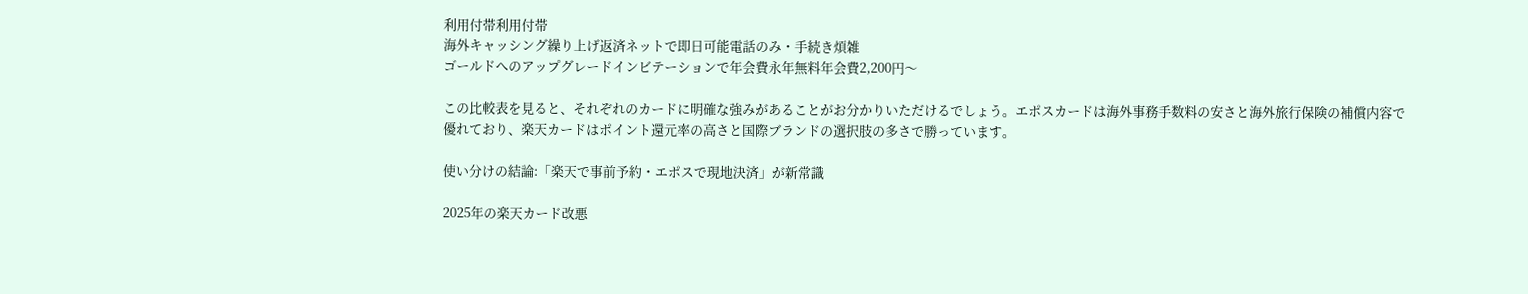利用付帯利用付帯
海外キャッシング繰り上げ返済ネットで即日可能電話のみ・手続き煩雑
ゴールドへのアップグレードインビテーションで年会費永年無料年会費2,200円〜

この比較表を見ると、それぞれのカードに明確な強みがあることがお分かりいただけるでしょう。エポスカードは海外事務手数料の安さと海外旅行保険の補償内容で優れており、楽天カードはポイント還元率の高さと国際ブランドの選択肢の多さで勝っています。

使い分けの結論:「楽天で事前予約・エポスで現地決済」が新常識

2025年の楽天カード改悪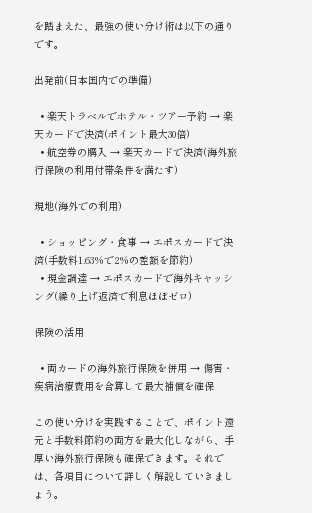を踏まえた、最強の使い分け術は以下の通りです。

出発前(日本国内での準備)

  • 楽天トラベルでホテル・ツアー予約 → 楽天カードで決済(ポイント最大30倍)
  • 航空券の購入 → 楽天カードで決済(海外旅行保険の利用付帯条件を満たす)

現地(海外での利用)

  • ショッピング・食事 → エポスカードで決済(手数料1.63%で2%の差額を節約)
  • 現金調達 → エポスカードで海外キャッシング(繰り上げ返済で利息ほぼゼロ)

保険の活用

  • 両カードの海外旅行保険を併用 → 傷害・疾病治療費用を合算して最大補償を確保

この使い分けを実践することで、ポイント還元と手数料節約の両方を最大化しながら、手厚い海外旅行保険も確保できます。それでは、各項目について詳しく解説していきましょう。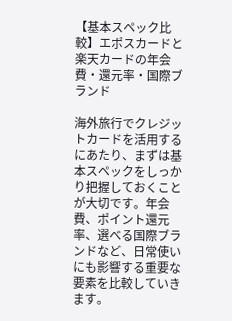【基本スペック比較】エポスカードと楽天カードの年会費・還元率・国際ブランド

海外旅行でクレジットカードを活用するにあたり、まずは基本スペックをしっかり把握しておくことが大切です。年会費、ポイント還元率、選べる国際ブランドなど、日常使いにも影響する重要な要素を比較していきます。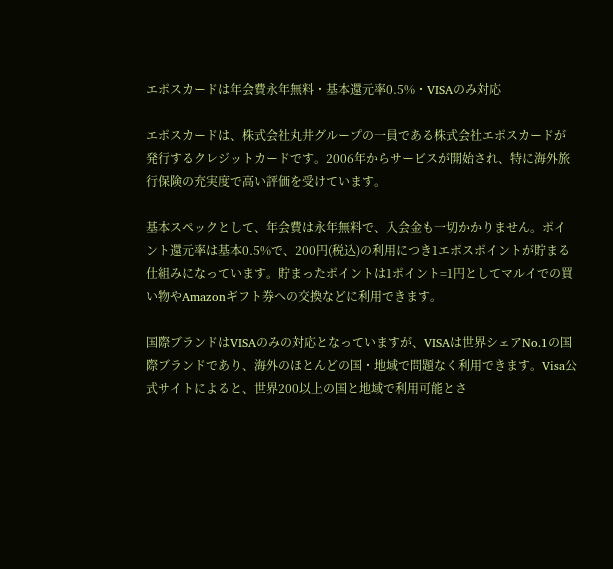エポスカードは年会費永年無料・基本還元率0.5%・VISAのみ対応

エポスカードは、株式会社丸井グループの一員である株式会社エポスカードが発行するクレジットカードです。2006年からサービスが開始され、特に海外旅行保険の充実度で高い評価を受けています。

基本スペックとして、年会費は永年無料で、入会金も一切かかりません。ポイント還元率は基本0.5%で、200円(税込)の利用につき1エポスポイントが貯まる仕組みになっています。貯まったポイントは1ポイント=1円としてマルイでの買い物やAmazonギフト券への交換などに利用できます。

国際ブランドはVISAのみの対応となっていますが、VISAは世界シェアNo.1の国際ブランドであり、海外のほとんどの国・地域で問題なく利用できます。Visa公式サイトによると、世界200以上の国と地域で利用可能とさ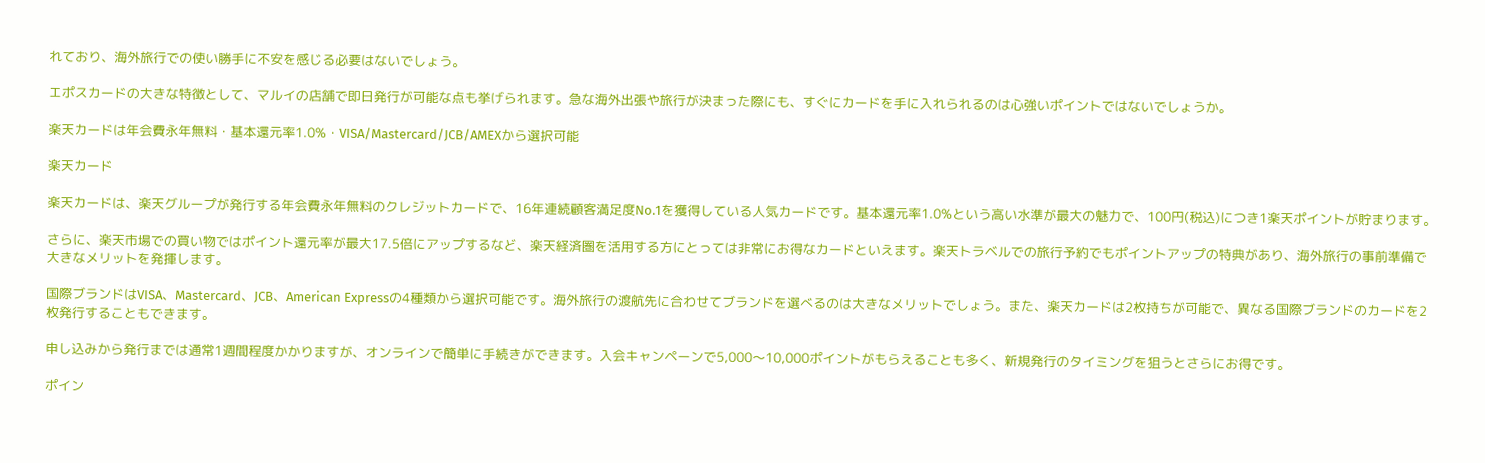れており、海外旅行での使い勝手に不安を感じる必要はないでしょう。

エポスカードの大きな特徴として、マルイの店舗で即日発行が可能な点も挙げられます。急な海外出張や旅行が決まった際にも、すぐにカードを手に入れられるのは心強いポイントではないでしょうか。

楽天カードは年会費永年無料・基本還元率1.0%・VISA/Mastercard/JCB/AMEXから選択可能

楽天カード

楽天カードは、楽天グループが発行する年会費永年無料のクレジットカードで、16年連続顧客満足度No.1を獲得している人気カードです。基本還元率1.0%という高い水準が最大の魅力で、100円(税込)につき1楽天ポイントが貯まります。

さらに、楽天市場での買い物ではポイント還元率が最大17.5倍にアップするなど、楽天経済圏を活用する方にとっては非常にお得なカードといえます。楽天トラベルでの旅行予約でもポイントアップの特典があり、海外旅行の事前準備で大きなメリットを発揮します。

国際ブランドはVISA、Mastercard、JCB、American Expressの4種類から選択可能です。海外旅行の渡航先に合わせてブランドを選べるのは大きなメリットでしょう。また、楽天カードは2枚持ちが可能で、異なる国際ブランドのカードを2枚発行することもできます。

申し込みから発行までは通常1週間程度かかりますが、オンラインで簡単に手続きができます。入会キャンペーンで5,000〜10,000ポイントがもらえることも多く、新規発行のタイミングを狙うとさらにお得です。

ポイン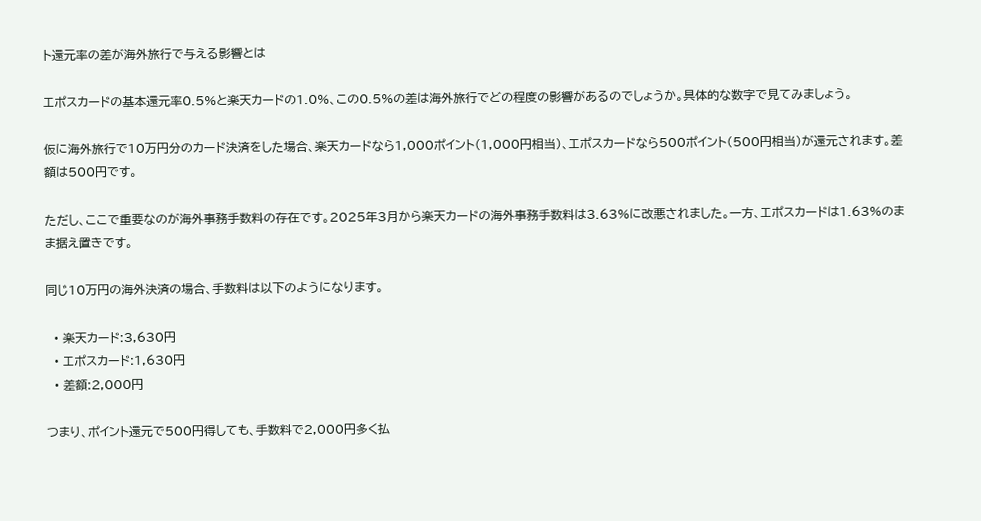ト還元率の差が海外旅行で与える影響とは

エポスカードの基本還元率0.5%と楽天カードの1.0%、この0.5%の差は海外旅行でどの程度の影響があるのでしょうか。具体的な数字で見てみましょう。

仮に海外旅行で10万円分のカード決済をした場合、楽天カードなら1,000ポイント(1,000円相当)、エポスカードなら500ポイント(500円相当)が還元されます。差額は500円です。

ただし、ここで重要なのが海外事務手数料の存在です。2025年3月から楽天カードの海外事務手数料は3.63%に改悪されました。一方、エポスカードは1.63%のまま据え置きです。

同じ10万円の海外決済の場合、手数料は以下のようになります。

  • 楽天カード:3,630円
  • エポスカード:1,630円
  • 差額:2,000円

つまり、ポイント還元で500円得しても、手数料で2,000円多く払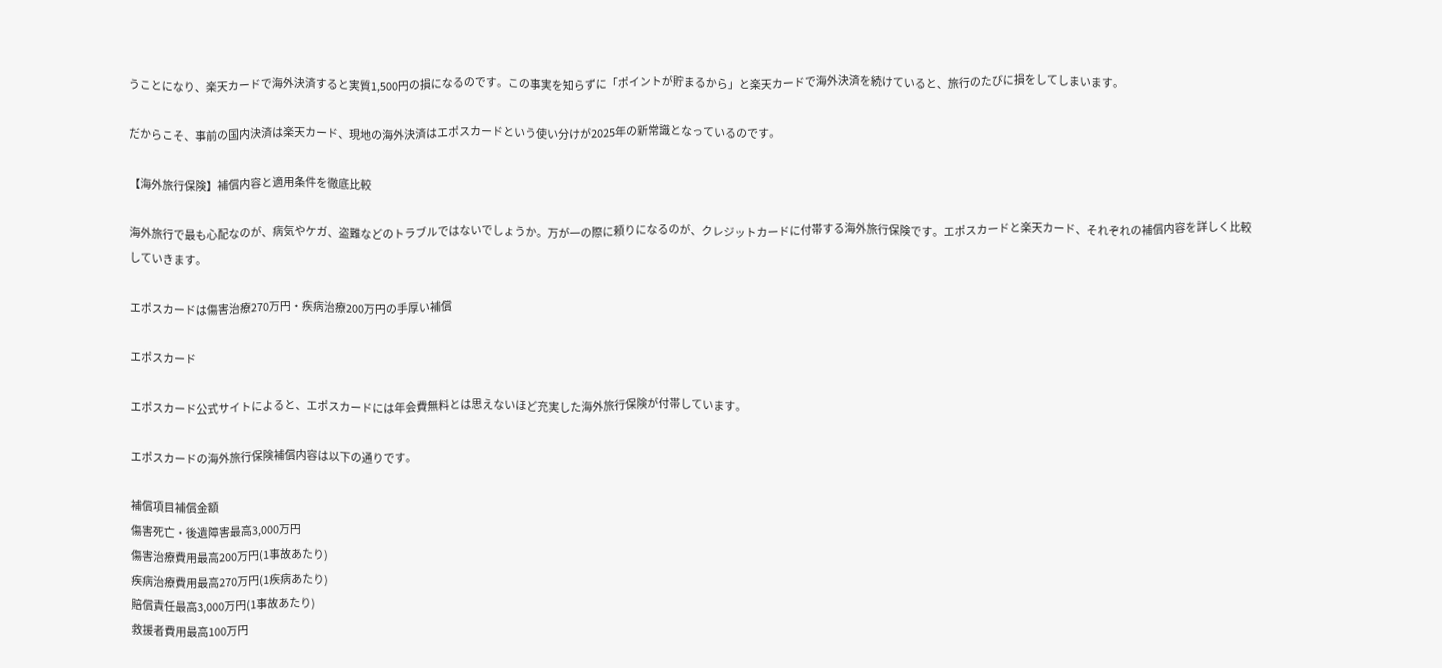うことになり、楽天カードで海外決済すると実質1,500円の損になるのです。この事実を知らずに「ポイントが貯まるから」と楽天カードで海外決済を続けていると、旅行のたびに損をしてしまいます。

だからこそ、事前の国内決済は楽天カード、現地の海外決済はエポスカードという使い分けが2025年の新常識となっているのです。

【海外旅行保険】補償内容と適用条件を徹底比較

海外旅行で最も心配なのが、病気やケガ、盗難などのトラブルではないでしょうか。万が一の際に頼りになるのが、クレジットカードに付帯する海外旅行保険です。エポスカードと楽天カード、それぞれの補償内容を詳しく比較していきます。

エポスカードは傷害治療270万円・疾病治療200万円の手厚い補償

エポスカード

エポスカード公式サイトによると、エポスカードには年会費無料とは思えないほど充実した海外旅行保険が付帯しています。

エポスカードの海外旅行保険補償内容は以下の通りです。

補償項目補償金額
傷害死亡・後遺障害最高3,000万円
傷害治療費用最高200万円(1事故あたり)
疾病治療費用最高270万円(1疾病あたり)
賠償責任最高3,000万円(1事故あたり)
救援者費用最高100万円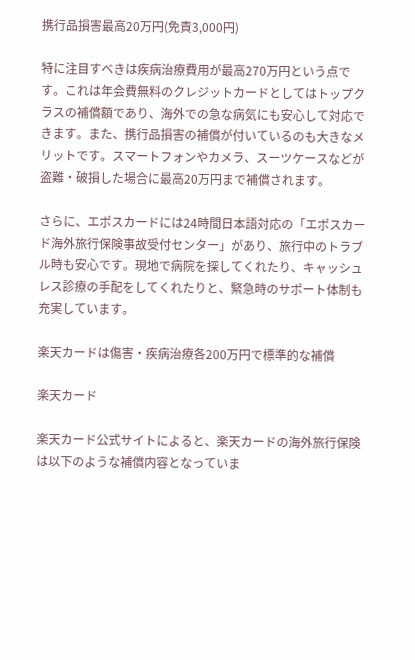携行品損害最高20万円(免責3,000円)

特に注目すべきは疾病治療費用が最高270万円という点です。これは年会費無料のクレジットカードとしてはトップクラスの補償額であり、海外での急な病気にも安心して対応できます。また、携行品損害の補償が付いているのも大きなメリットです。スマートフォンやカメラ、スーツケースなどが盗難・破損した場合に最高20万円まで補償されます。

さらに、エポスカードには24時間日本語対応の「エポスカード海外旅行保険事故受付センター」があり、旅行中のトラブル時も安心です。現地で病院を探してくれたり、キャッシュレス診療の手配をしてくれたりと、緊急時のサポート体制も充実しています。

楽天カードは傷害・疾病治療各200万円で標準的な補償

楽天カード

楽天カード公式サイトによると、楽天カードの海外旅行保険は以下のような補償内容となっていま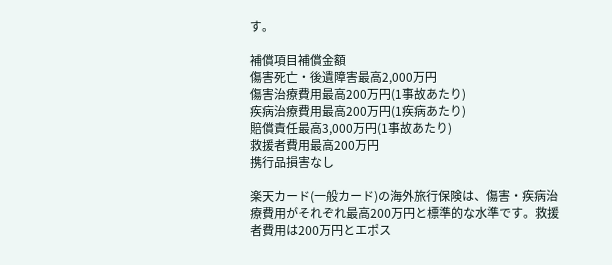す。

補償項目補償金額
傷害死亡・後遺障害最高2,000万円
傷害治療費用最高200万円(1事故あたり)
疾病治療費用最高200万円(1疾病あたり)
賠償責任最高3,000万円(1事故あたり)
救援者費用最高200万円
携行品損害なし

楽天カード(一般カード)の海外旅行保険は、傷害・疾病治療費用がそれぞれ最高200万円と標準的な水準です。救援者費用は200万円とエポス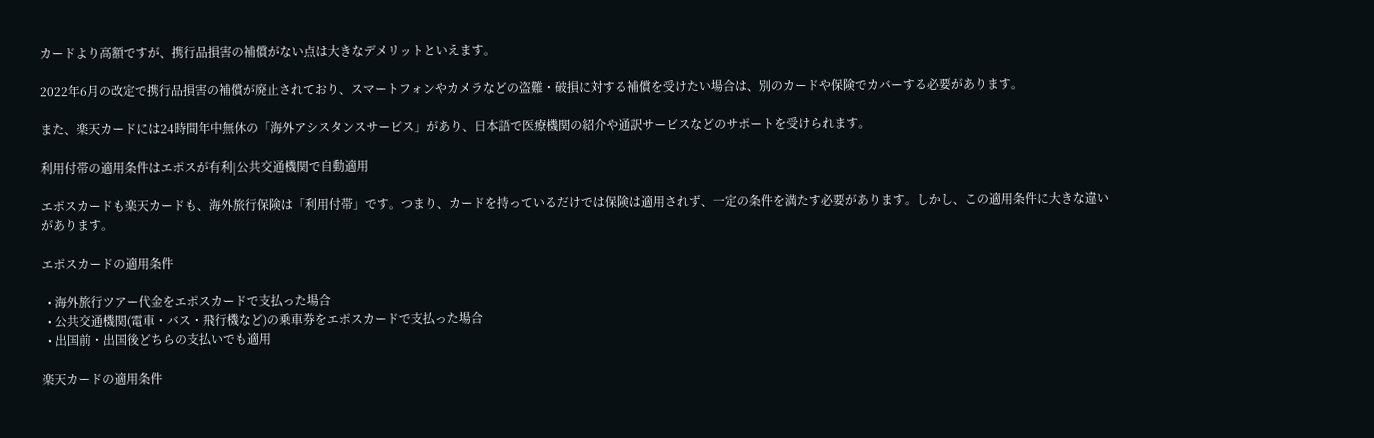カードより高額ですが、携行品損害の補償がない点は大きなデメリットといえます。

2022年6月の改定で携行品損害の補償が廃止されており、スマートフォンやカメラなどの盗難・破損に対する補償を受けたい場合は、別のカードや保険でカバーする必要があります。

また、楽天カードには24時間年中無休の「海外アシスタンスサービス」があり、日本語で医療機関の紹介や通訳サービスなどのサポートを受けられます。

利用付帯の適用条件はエポスが有利|公共交通機関で自動適用

エポスカードも楽天カードも、海外旅行保険は「利用付帯」です。つまり、カードを持っているだけでは保険は適用されず、一定の条件を満たす必要があります。しかし、この適用条件に大きな違いがあります。

エポスカードの適用条件

  • 海外旅行ツアー代金をエポスカードで支払った場合
  • 公共交通機関(電車・バス・飛行機など)の乗車券をエポスカードで支払った場合
  • 出国前・出国後どちらの支払いでも適用

楽天カードの適用条件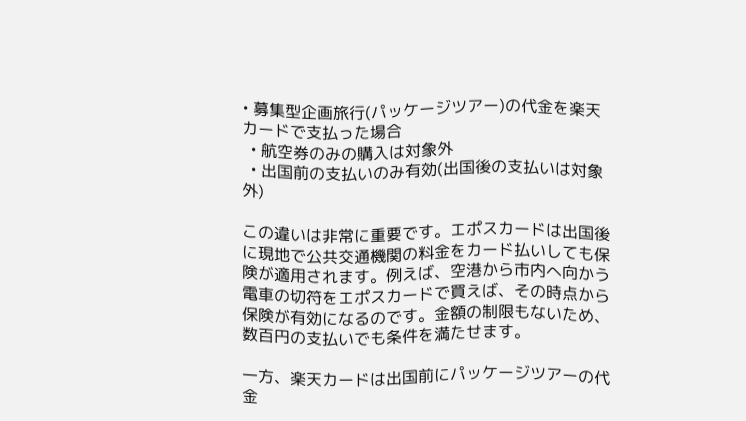• 募集型企画旅行(パッケージツアー)の代金を楽天カードで支払った場合
  • 航空券のみの購入は対象外
  • 出国前の支払いのみ有効(出国後の支払いは対象外)

この違いは非常に重要です。エポスカードは出国後に現地で公共交通機関の料金をカード払いしても保険が適用されます。例えば、空港から市内へ向かう電車の切符をエポスカードで買えば、その時点から保険が有効になるのです。金額の制限もないため、数百円の支払いでも条件を満たせます。

一方、楽天カードは出国前にパッケージツアーの代金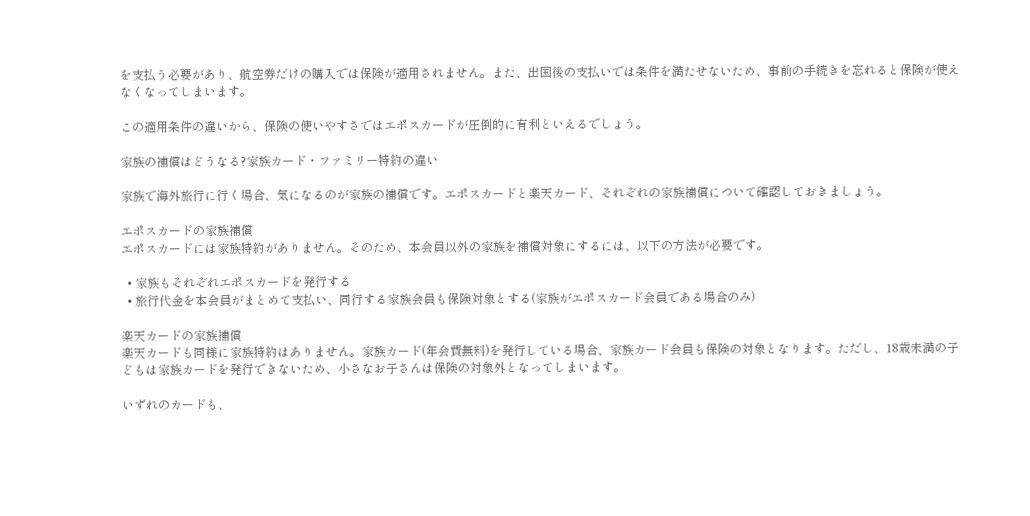を支払う必要があり、航空券だけの購入では保険が適用されません。また、出国後の支払いでは条件を満たせないため、事前の手続きを忘れると保険が使えなくなってしまいます。

この適用条件の違いから、保険の使いやすさではエポスカードが圧倒的に有利といえるでしょう。

家族の補償はどうなる?家族カード・ファミリー特約の違い

家族で海外旅行に行く場合、気になるのが家族の補償です。エポスカードと楽天カード、それぞれの家族補償について確認しておきましょう。

エポスカードの家族補償
エポスカードには家族特約がありません。そのため、本会員以外の家族を補償対象にするには、以下の方法が必要です。

  • 家族もそれぞれエポスカードを発行する
  • 旅行代金を本会員がまとめて支払い、同行する家族会員も保険対象とする(家族がエポスカード会員である場合のみ)

楽天カードの家族補償
楽天カードも同様に家族特約はありません。家族カード(年会費無料)を発行している場合、家族カード会員も保険の対象となります。ただし、18歳未満の子どもは家族カードを発行できないため、小さなお子さんは保険の対象外となってしまいます。

いずれのカードも、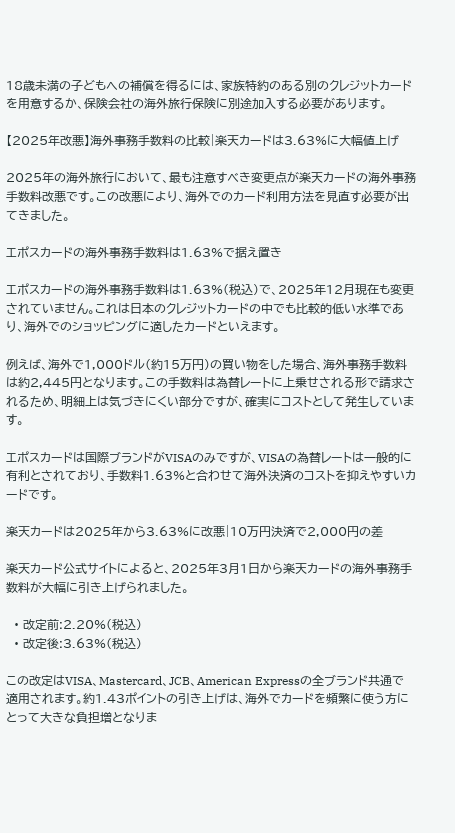18歳未満の子どもへの補償を得るには、家族特約のある別のクレジットカードを用意するか、保険会社の海外旅行保険に別途加入する必要があります。

【2025年改悪】海外事務手数料の比較|楽天カードは3.63%に大幅値上げ

2025年の海外旅行において、最も注意すべき変更点が楽天カードの海外事務手数料改悪です。この改悪により、海外でのカード利用方法を見直す必要が出てきました。

エポスカードの海外事務手数料は1.63%で据え置き

エポスカードの海外事務手数料は1.63%(税込)で、2025年12月現在も変更されていません。これは日本のクレジットカードの中でも比較的低い水準であり、海外でのショッピングに適したカードといえます。

例えば、海外で1,000ドル(約15万円)の買い物をした場合、海外事務手数料は約2,445円となります。この手数料は為替レートに上乗せされる形で請求されるため、明細上は気づきにくい部分ですが、確実にコストとして発生しています。

エポスカードは国際ブランドがVISAのみですが、VISAの為替レートは一般的に有利とされており、手数料1.63%と合わせて海外決済のコストを抑えやすいカードです。

楽天カードは2025年から3.63%に改悪|10万円決済で2,000円の差

楽天カード公式サイトによると、2025年3月1日から楽天カードの海外事務手数料が大幅に引き上げられました。

  • 改定前:2.20%(税込)
  • 改定後:3.63%(税込)

この改定はVISA、Mastercard、JCB、American Expressの全ブランド共通で適用されます。約1.43ポイントの引き上げは、海外でカードを頻繁に使う方にとって大きな負担増となりま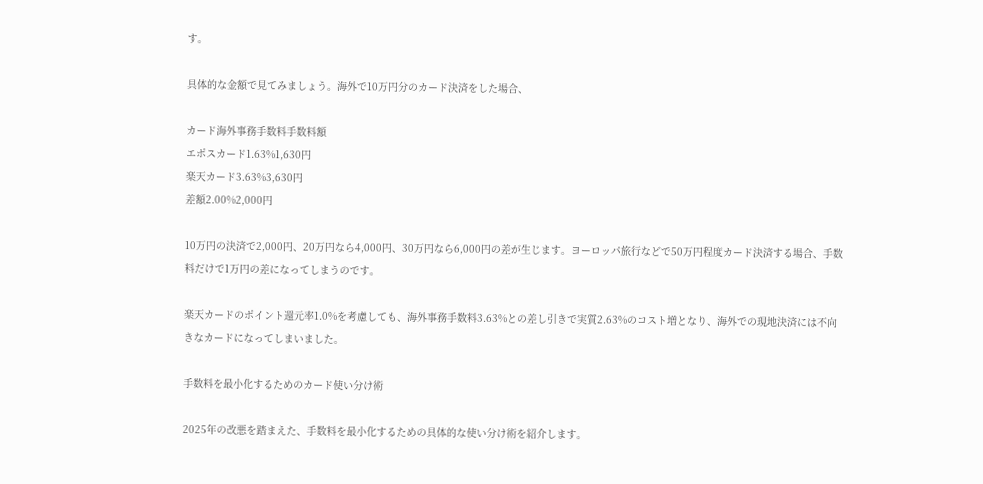す。

具体的な金額で見てみましょう。海外で10万円分のカード決済をした場合、

カード海外事務手数料手数料額
エポスカード1.63%1,630円
楽天カード3.63%3,630円
差額2.00%2,000円

10万円の決済で2,000円、20万円なら4,000円、30万円なら6,000円の差が生じます。ヨーロッパ旅行などで50万円程度カード決済する場合、手数料だけで1万円の差になってしまうのです。

楽天カードのポイント還元率1.0%を考慮しても、海外事務手数料3.63%との差し引きで実質2.63%のコスト増となり、海外での現地決済には不向きなカードになってしまいました。

手数料を最小化するためのカード使い分け術

2025年の改悪を踏まえた、手数料を最小化するための具体的な使い分け術を紹介します。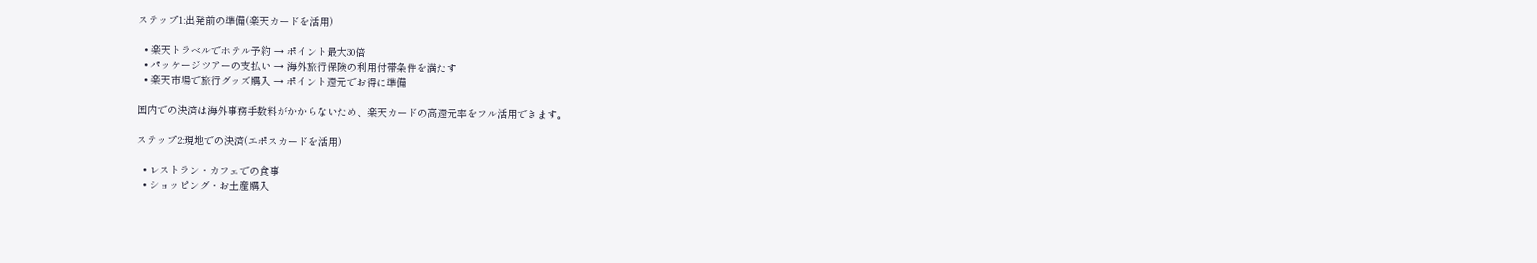ステップ1:出発前の準備(楽天カードを活用)

  • 楽天トラベルでホテル予約 → ポイント最大30倍
  • パッケージツアーの支払い → 海外旅行保険の利用付帯条件を満たす
  • 楽天市場で旅行グッズ購入 → ポイント還元でお得に準備

国内での決済は海外事務手数料がかからないため、楽天カードの高還元率をフル活用できます。

ステップ2:現地での決済(エポスカードを活用)

  • レストラン・カフェでの食事
  • ショッピング・お土産購入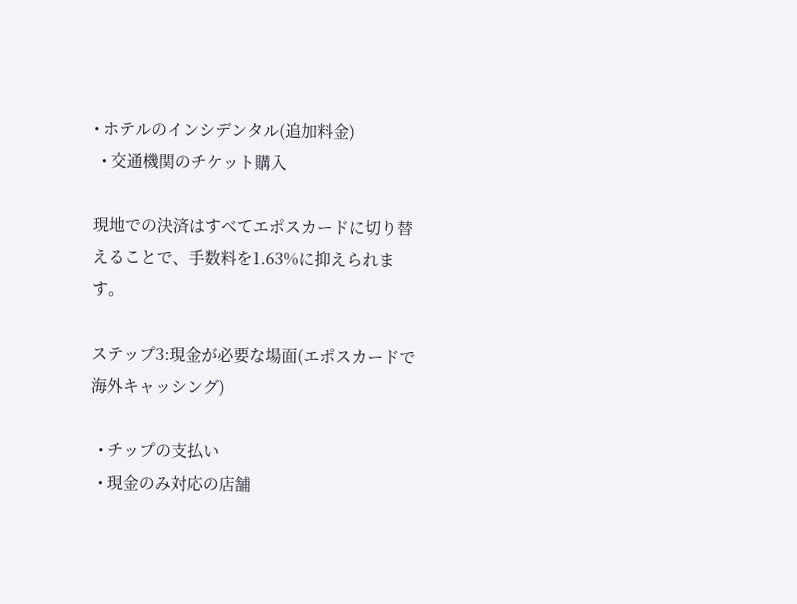• ホテルのインシデンタル(追加料金)
  • 交通機関のチケット購入

現地での決済はすべてエポスカードに切り替えることで、手数料を1.63%に抑えられます。

ステップ3:現金が必要な場面(エポスカードで海外キャッシング)

  • チップの支払い
  • 現金のみ対応の店舗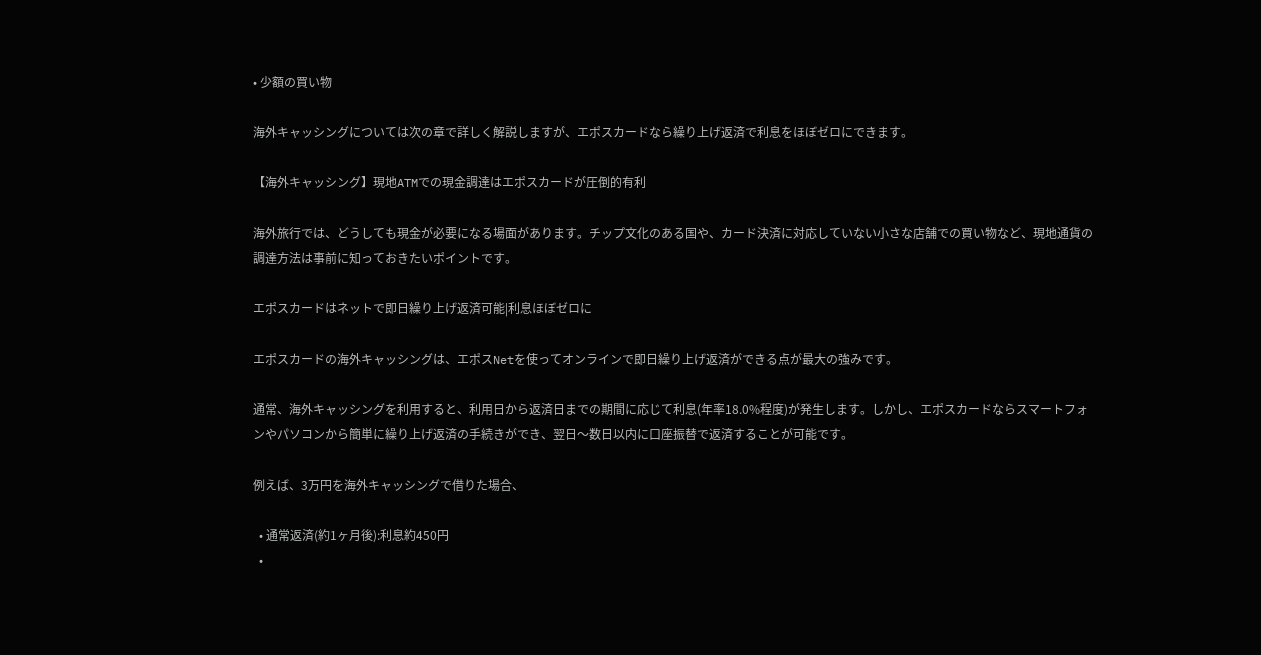• 少額の買い物

海外キャッシングについては次の章で詳しく解説しますが、エポスカードなら繰り上げ返済で利息をほぼゼロにできます。

【海外キャッシング】現地ATMでの現金調達はエポスカードが圧倒的有利

海外旅行では、どうしても現金が必要になる場面があります。チップ文化のある国や、カード決済に対応していない小さな店舗での買い物など、現地通貨の調達方法は事前に知っておきたいポイントです。

エポスカードはネットで即日繰り上げ返済可能|利息ほぼゼロに

エポスカードの海外キャッシングは、エポスNetを使ってオンラインで即日繰り上げ返済ができる点が最大の強みです。

通常、海外キャッシングを利用すると、利用日から返済日までの期間に応じて利息(年率18.0%程度)が発生します。しかし、エポスカードならスマートフォンやパソコンから簡単に繰り上げ返済の手続きができ、翌日〜数日以内に口座振替で返済することが可能です。

例えば、3万円を海外キャッシングで借りた場合、

  • 通常返済(約1ヶ月後):利息約450円
  •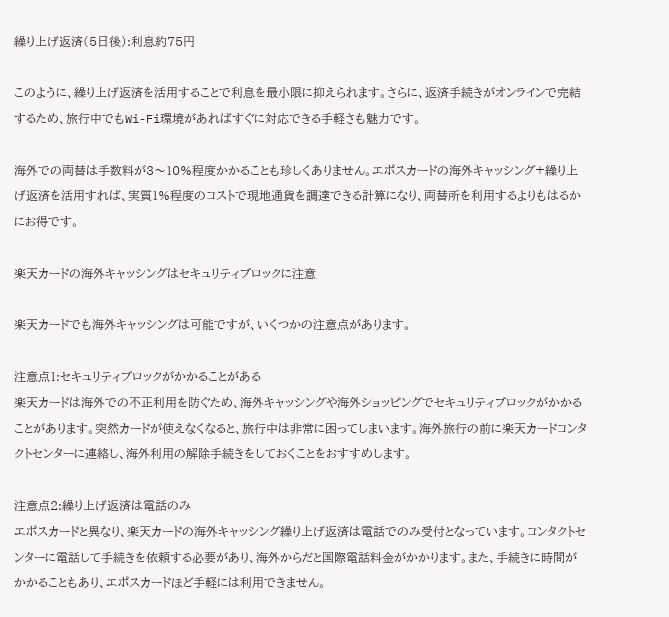繰り上げ返済(5日後):利息約75円

このように、繰り上げ返済を活用することで利息を最小限に抑えられます。さらに、返済手続きがオンラインで完結するため、旅行中でもWi-Fi環境があればすぐに対応できる手軽さも魅力です。

海外での両替は手数料が3〜10%程度かかることも珍しくありません。エポスカードの海外キャッシング+繰り上げ返済を活用すれば、実質1%程度のコストで現地通貨を調達できる計算になり、両替所を利用するよりもはるかにお得です。

楽天カードの海外キャッシングはセキュリティブロックに注意

楽天カードでも海外キャッシングは可能ですが、いくつかの注意点があります。

注意点1:セキュリティブロックがかかることがある
楽天カードは海外での不正利用を防ぐため、海外キャッシングや海外ショッピングでセキュリティブロックがかかることがあります。突然カードが使えなくなると、旅行中は非常に困ってしまいます。海外旅行の前に楽天カードコンタクトセンターに連絡し、海外利用の解除手続きをしておくことをおすすめします。

注意点2:繰り上げ返済は電話のみ
エポスカードと異なり、楽天カードの海外キャッシング繰り上げ返済は電話でのみ受付となっています。コンタクトセンターに電話して手続きを依頼する必要があり、海外からだと国際電話料金がかかります。また、手続きに時間がかかることもあり、エポスカードほど手軽には利用できません。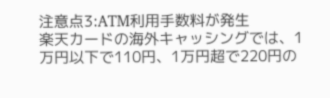注意点3:ATM利用手数料が発生
楽天カードの海外キャッシングでは、1万円以下で110円、1万円超で220円の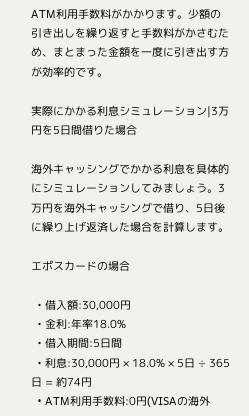ATM利用手数料がかかります。少額の引き出しを繰り返すと手数料がかさむため、まとまった金額を一度に引き出す方が効率的です。

実際にかかる利息シミュレーション|3万円を5日間借りた場合

海外キャッシングでかかる利息を具体的にシミュレーションしてみましょう。3万円を海外キャッシングで借り、5日後に繰り上げ返済した場合を計算します。

エポスカードの場合

  • 借入額:30,000円
  • 金利:年率18.0%
  • 借入期間:5日間
  • 利息:30,000円 × 18.0% × 5日 ÷ 365日 = 約74円
  • ATM利用手数料:0円(VISAの海外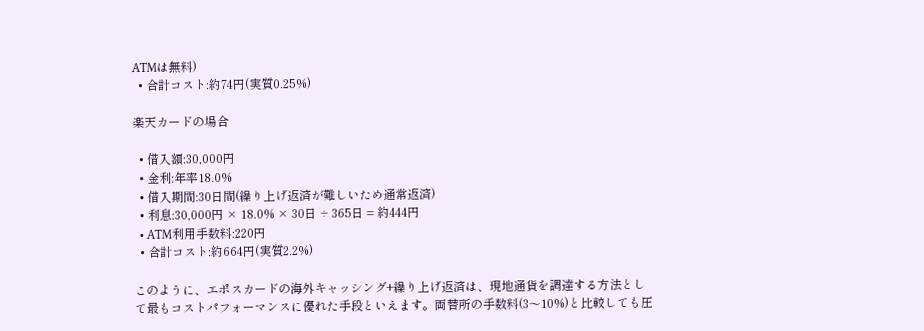ATMは無料)
  • 合計コスト:約74円(実質0.25%)

楽天カードの場合

  • 借入額:30,000円
  • 金利:年率18.0%
  • 借入期間:30日間(繰り上げ返済が難しいため通常返済)
  • 利息:30,000円 × 18.0% × 30日 ÷ 365日 = 約444円
  • ATM利用手数料:220円
  • 合計コスト:約664円(実質2.2%)

このように、エポスカードの海外キャッシング+繰り上げ返済は、現地通貨を調達する方法として最もコストパフォーマンスに優れた手段といえます。両替所の手数料(3〜10%)と比較しても圧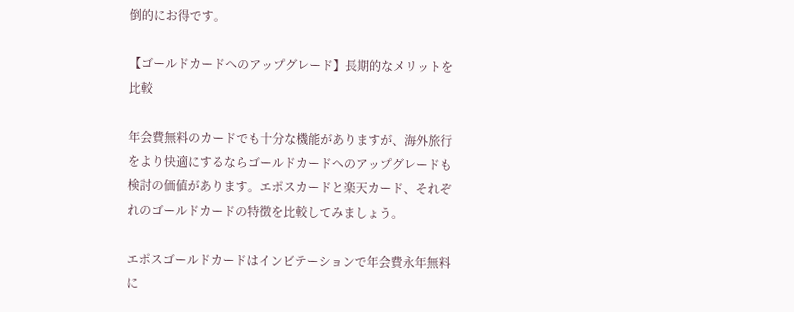倒的にお得です。

【ゴールドカードへのアップグレード】長期的なメリットを比較

年会費無料のカードでも十分な機能がありますが、海外旅行をより快適にするならゴールドカードへのアップグレードも検討の価値があります。エポスカードと楽天カード、それぞれのゴールドカードの特徴を比較してみましょう。

エポスゴールドカードはインビテーションで年会費永年無料に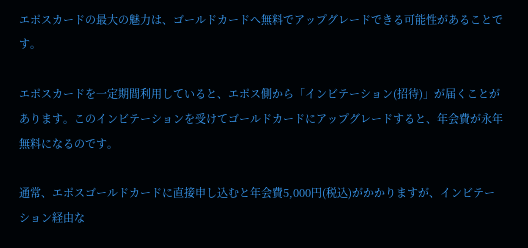エポスカードの最大の魅力は、ゴールドカードへ無料でアップグレードできる可能性があることです。

エポスカードを一定期間利用していると、エポス側から「インビテーション(招待)」が届くことがあります。このインビテーションを受けてゴールドカードにアップグレードすると、年会費が永年無料になるのです。

通常、エポスゴールドカードに直接申し込むと年会費5,000円(税込)がかかりますが、インビテーション経由な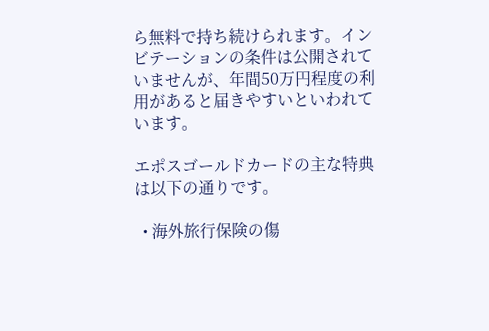ら無料で持ち続けられます。インビテーションの条件は公開されていませんが、年間50万円程度の利用があると届きやすいといわれています。

エポスゴールドカードの主な特典は以下の通りです。

  • 海外旅行保険の傷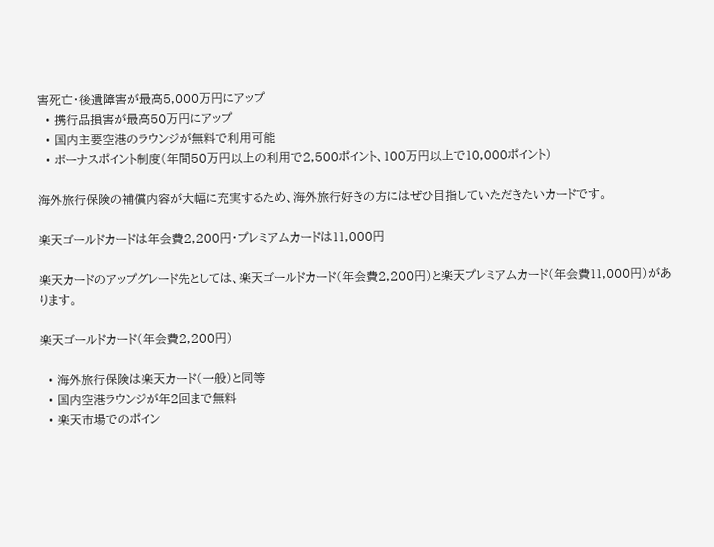害死亡・後遺障害が最高5,000万円にアップ
  • 携行品損害が最高50万円にアップ
  • 国内主要空港のラウンジが無料で利用可能
  • ボーナスポイント制度(年間50万円以上の利用で2,500ポイント、100万円以上で10,000ポイント)

海外旅行保険の補償内容が大幅に充実するため、海外旅行好きの方にはぜひ目指していただきたいカードです。

楽天ゴールドカードは年会費2,200円・プレミアムカードは11,000円

楽天カードのアップグレード先としては、楽天ゴールドカード(年会費2,200円)と楽天プレミアムカード(年会費11,000円)があります。

楽天ゴールドカード(年会費2,200円)

  • 海外旅行保険は楽天カード(一般)と同等
  • 国内空港ラウンジが年2回まで無料
  • 楽天市場でのポイン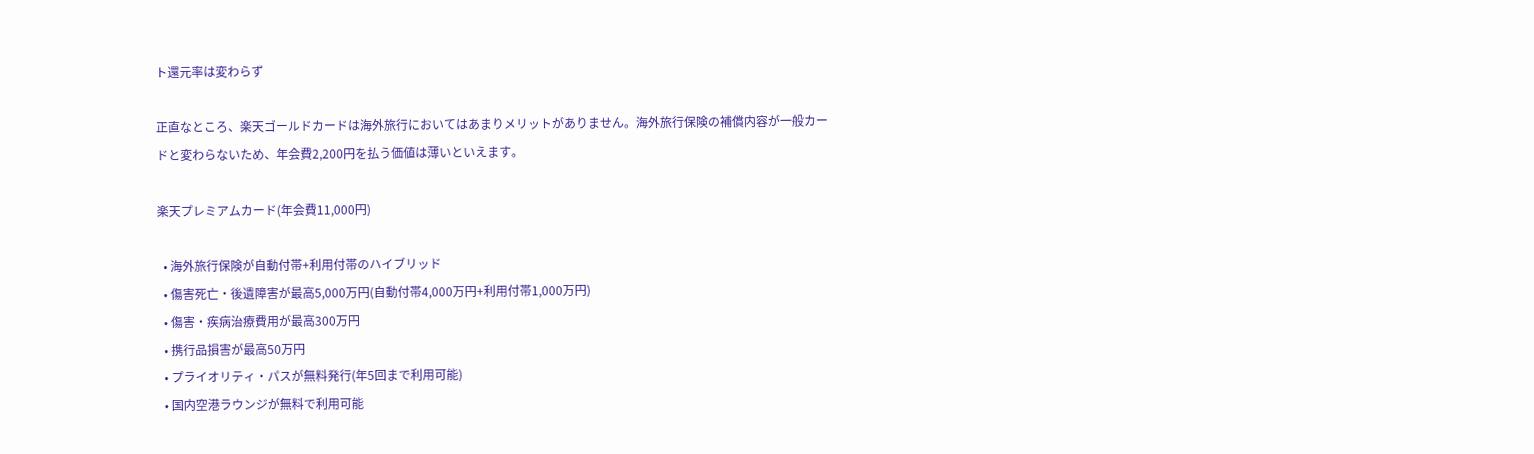ト還元率は変わらず

正直なところ、楽天ゴールドカードは海外旅行においてはあまりメリットがありません。海外旅行保険の補償内容が一般カードと変わらないため、年会費2,200円を払う価値は薄いといえます。

楽天プレミアムカード(年会費11,000円)

  • 海外旅行保険が自動付帯+利用付帯のハイブリッド
  • 傷害死亡・後遺障害が最高5,000万円(自動付帯4,000万円+利用付帯1,000万円)
  • 傷害・疾病治療費用が最高300万円
  • 携行品損害が最高50万円
  • プライオリティ・パスが無料発行(年5回まで利用可能)
  • 国内空港ラウンジが無料で利用可能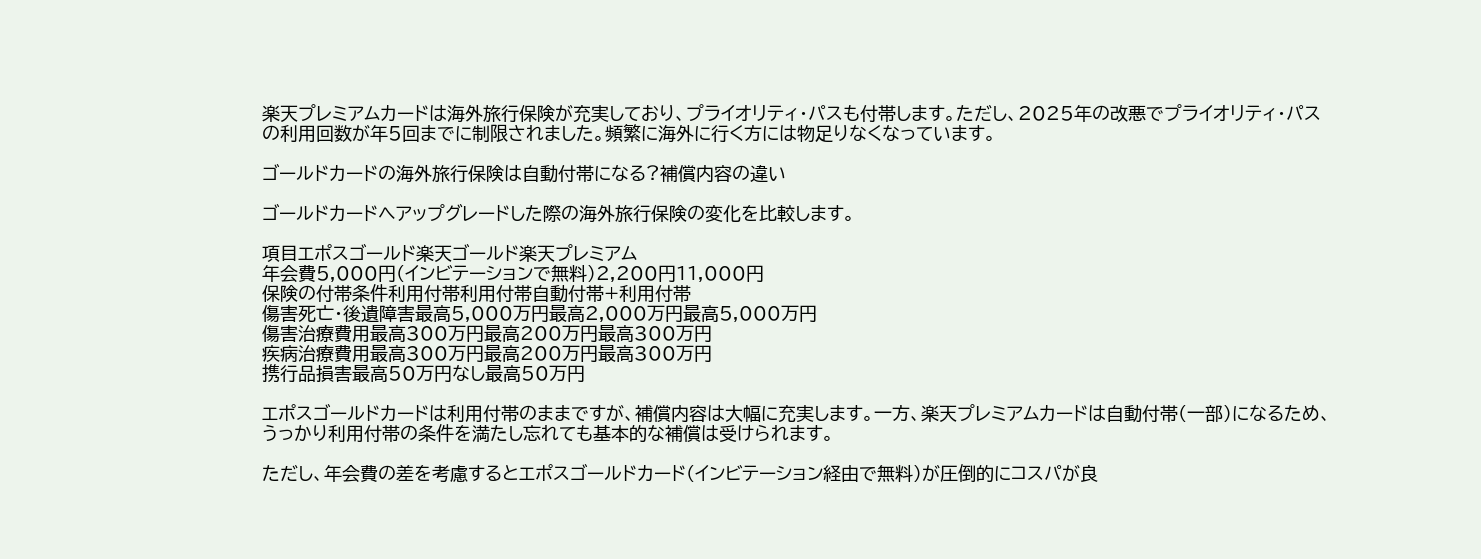楽天プレミアムカードは海外旅行保険が充実しており、プライオリティ・パスも付帯します。ただし、2025年の改悪でプライオリティ・パスの利用回数が年5回までに制限されました。頻繁に海外に行く方には物足りなくなっています。

ゴールドカードの海外旅行保険は自動付帯になる?補償内容の違い

ゴールドカードへアップグレードした際の海外旅行保険の変化を比較します。

項目エポスゴールド楽天ゴールド楽天プレミアム
年会費5,000円(インビテーションで無料)2,200円11,000円
保険の付帯条件利用付帯利用付帯自動付帯+利用付帯
傷害死亡・後遺障害最高5,000万円最高2,000万円最高5,000万円
傷害治療費用最高300万円最高200万円最高300万円
疾病治療費用最高300万円最高200万円最高300万円
携行品損害最高50万円なし最高50万円

エポスゴールドカードは利用付帯のままですが、補償内容は大幅に充実します。一方、楽天プレミアムカードは自動付帯(一部)になるため、うっかり利用付帯の条件を満たし忘れても基本的な補償は受けられます。

ただし、年会費の差を考慮するとエポスゴールドカード(インビテーション経由で無料)が圧倒的にコスパが良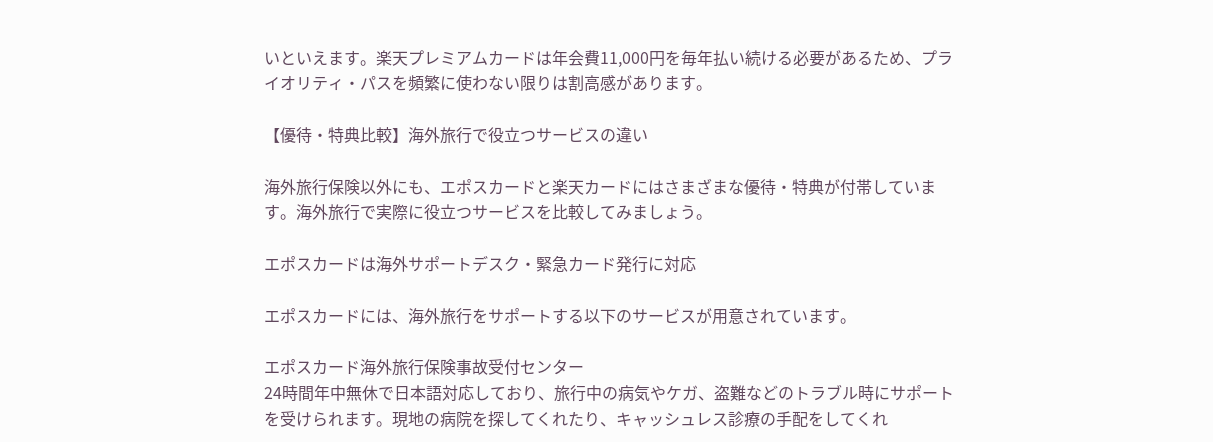いといえます。楽天プレミアムカードは年会費11,000円を毎年払い続ける必要があるため、プライオリティ・パスを頻繁に使わない限りは割高感があります。

【優待・特典比較】海外旅行で役立つサービスの違い

海外旅行保険以外にも、エポスカードと楽天カードにはさまざまな優待・特典が付帯しています。海外旅行で実際に役立つサービスを比較してみましょう。

エポスカードは海外サポートデスク・緊急カード発行に対応

エポスカードには、海外旅行をサポートする以下のサービスが用意されています。

エポスカード海外旅行保険事故受付センター
24時間年中無休で日本語対応しており、旅行中の病気やケガ、盗難などのトラブル時にサポートを受けられます。現地の病院を探してくれたり、キャッシュレス診療の手配をしてくれ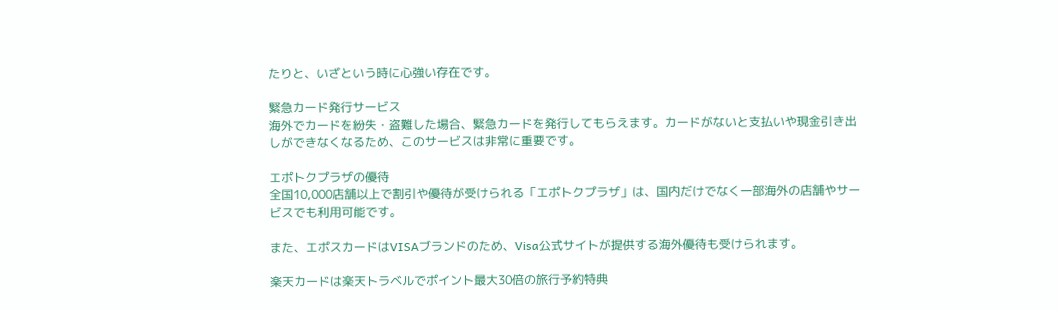たりと、いざという時に心強い存在です。

緊急カード発行サービス
海外でカードを紛失・盗難した場合、緊急カードを発行してもらえます。カードがないと支払いや現金引き出しができなくなるため、このサービスは非常に重要です。

エポトクプラザの優待
全国10,000店舗以上で割引や優待が受けられる「エポトクプラザ」は、国内だけでなく一部海外の店舗やサービスでも利用可能です。

また、エポスカードはVISAブランドのため、Visa公式サイトが提供する海外優待も受けられます。

楽天カードは楽天トラベルでポイント最大30倍の旅行予約特典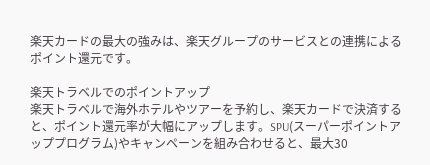楽天カードの最大の強みは、楽天グループのサービスとの連携によるポイント還元です。

楽天トラベルでのポイントアップ
楽天トラベルで海外ホテルやツアーを予約し、楽天カードで決済すると、ポイント還元率が大幅にアップします。SPU(スーパーポイントアッププログラム)やキャンペーンを組み合わせると、最大30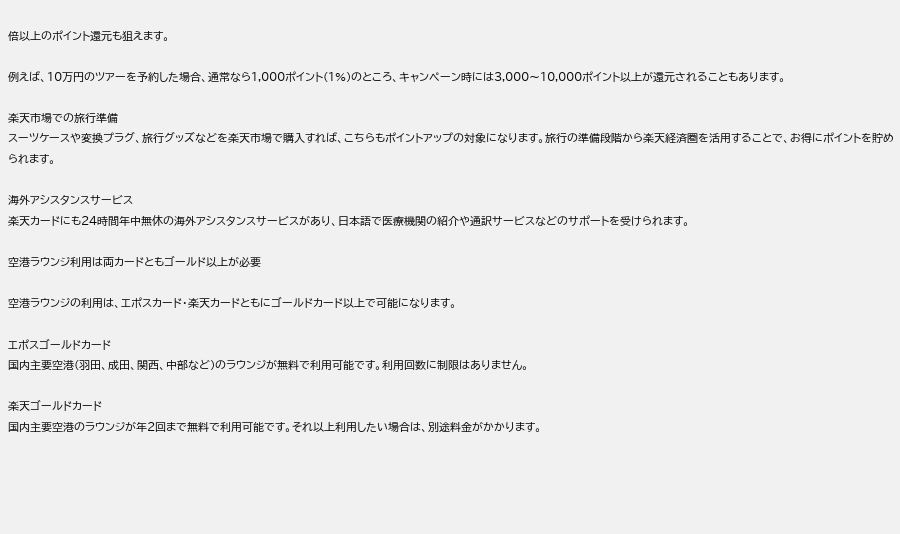倍以上のポイント還元も狙えます。

例えば、10万円のツアーを予約した場合、通常なら1,000ポイント(1%)のところ、キャンペーン時には3,000〜10,000ポイント以上が還元されることもあります。

楽天市場での旅行準備
スーツケースや変換プラグ、旅行グッズなどを楽天市場で購入すれば、こちらもポイントアップの対象になります。旅行の準備段階から楽天経済圏を活用することで、お得にポイントを貯められます。

海外アシスタンスサービス
楽天カードにも24時間年中無休の海外アシスタンスサービスがあり、日本語で医療機関の紹介や通訳サービスなどのサポートを受けられます。

空港ラウンジ利用は両カードともゴールド以上が必要

空港ラウンジの利用は、エポスカード・楽天カードともにゴールドカード以上で可能になります。

エポスゴールドカード
国内主要空港(羽田、成田、関西、中部など)のラウンジが無料で利用可能です。利用回数に制限はありません。

楽天ゴールドカード
国内主要空港のラウンジが年2回まで無料で利用可能です。それ以上利用したい場合は、別途料金がかかります。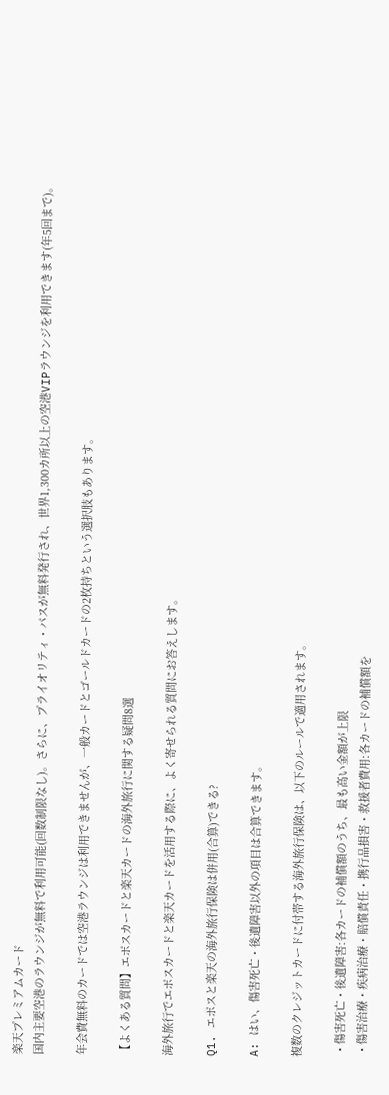楽天プレミアムカード
国内主要空港のラウンジが無料で利用可能(回数制限なし)。さらに、プライオリティ・パスが無料発行され、世界1,300カ所以上の空港VIPラウンジを利用できます(年5回まで)。

年会費無料のカードでは空港ラウンジは利用できませんが、一般カードとゴールドカードの2枚持ちという選択肢もあります。

【よくある質問】エポスカードと楽天カードの海外旅行に関する疑問8選

海外旅行でエポスカードと楽天カードを活用する際に、よく寄せられる質問にお答えします。

Q1. エポスと楽天の海外旅行保険は併用(合算)できる?

A: はい、傷害死亡・後遺障害以外の項目は合算できます。

複数のクレジットカードに付帯する海外旅行保険は、以下のルールで適用されます。

  • 傷害死亡・後遺障害:各カードの補償額のうち、最も高い金額が上限
  • 傷害治療・疾病治療・賠償責任・携行品損害・救援者費用:各カードの補償額を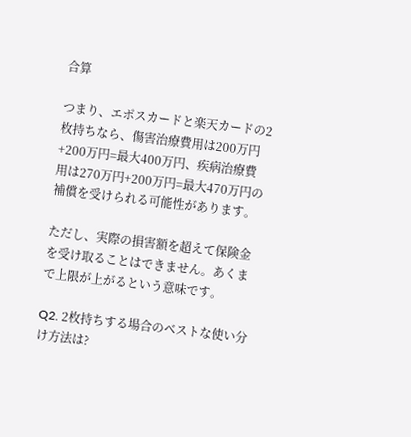合算

つまり、エポスカードと楽天カードの2枚持ちなら、傷害治療費用は200万円+200万円=最大400万円、疾病治療費用は270万円+200万円=最大470万円の補償を受けられる可能性があります。

ただし、実際の損害額を超えて保険金を受け取ることはできません。あくまで上限が上がるという意味です。

Q2. 2枚持ちする場合のベストな使い分け方法は?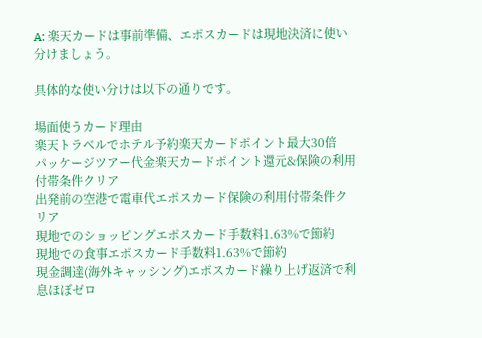A: 楽天カードは事前準備、エポスカードは現地決済に使い分けましょう。

具体的な使い分けは以下の通りです。

場面使うカード理由
楽天トラベルでホテル予約楽天カードポイント最大30倍
パッケージツアー代金楽天カードポイント還元&保険の利用付帯条件クリア
出発前の空港で電車代エポスカード保険の利用付帯条件クリア
現地でのショッピングエポスカード手数料1.63%で節約
現地での食事エポスカード手数料1.63%で節約
現金調達(海外キャッシング)エポスカード繰り上げ返済で利息ほぼゼロ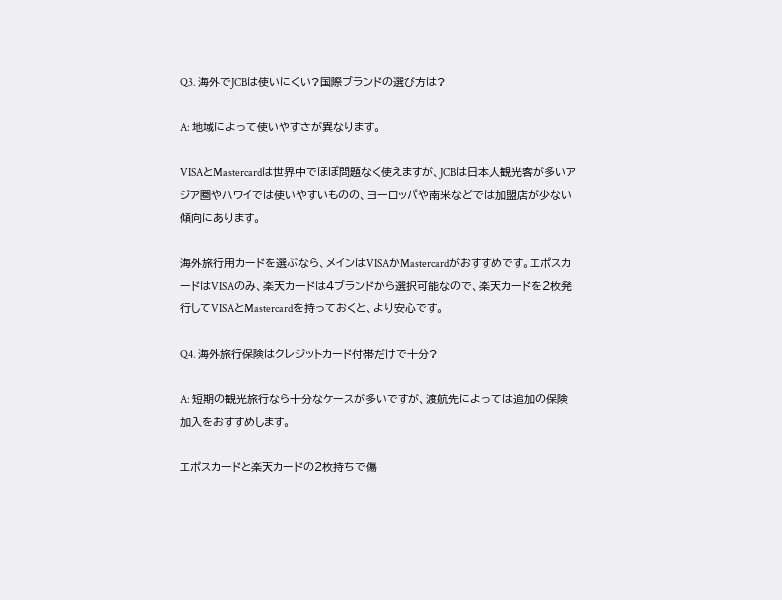Q3. 海外でJCBは使いにくい?国際ブランドの選び方は?

A: 地域によって使いやすさが異なります。

VISAとMastercardは世界中でほぼ問題なく使えますが、JCBは日本人観光客が多いアジア圏やハワイでは使いやすいものの、ヨーロッパや南米などでは加盟店が少ない傾向にあります。

海外旅行用カードを選ぶなら、メインはVISAかMastercardがおすすめです。エポスカードはVISAのみ、楽天カードは4ブランドから選択可能なので、楽天カードを2枚発行してVISAとMastercardを持っておくと、より安心です。

Q4. 海外旅行保険はクレジットカード付帯だけで十分?

A: 短期の観光旅行なら十分なケースが多いですが、渡航先によっては追加の保険加入をおすすめします。

エポスカードと楽天カードの2枚持ちで傷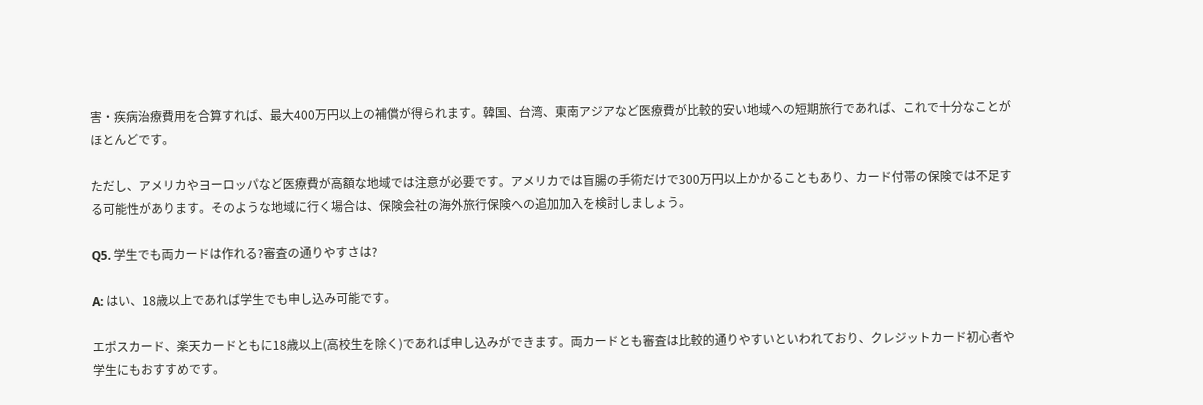害・疾病治療費用を合算すれば、最大400万円以上の補償が得られます。韓国、台湾、東南アジアなど医療費が比較的安い地域への短期旅行であれば、これで十分なことがほとんどです。

ただし、アメリカやヨーロッパなど医療費が高額な地域では注意が必要です。アメリカでは盲腸の手術だけで300万円以上かかることもあり、カード付帯の保険では不足する可能性があります。そのような地域に行く場合は、保険会社の海外旅行保険への追加加入を検討しましょう。

Q5. 学生でも両カードは作れる?審査の通りやすさは?

A: はい、18歳以上であれば学生でも申し込み可能です。

エポスカード、楽天カードともに18歳以上(高校生を除く)であれば申し込みができます。両カードとも審査は比較的通りやすいといわれており、クレジットカード初心者や学生にもおすすめです。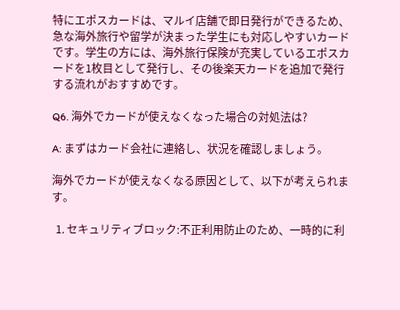特にエポスカードは、マルイ店舗で即日発行ができるため、急な海外旅行や留学が決まった学生にも対応しやすいカードです。学生の方には、海外旅行保険が充実しているエポスカードを1枚目として発行し、その後楽天カードを追加で発行する流れがおすすめです。

Q6. 海外でカードが使えなくなった場合の対処法は?

A: まずはカード会社に連絡し、状況を確認しましょう。

海外でカードが使えなくなる原因として、以下が考えられます。

  1. セキュリティブロック:不正利用防止のため、一時的に利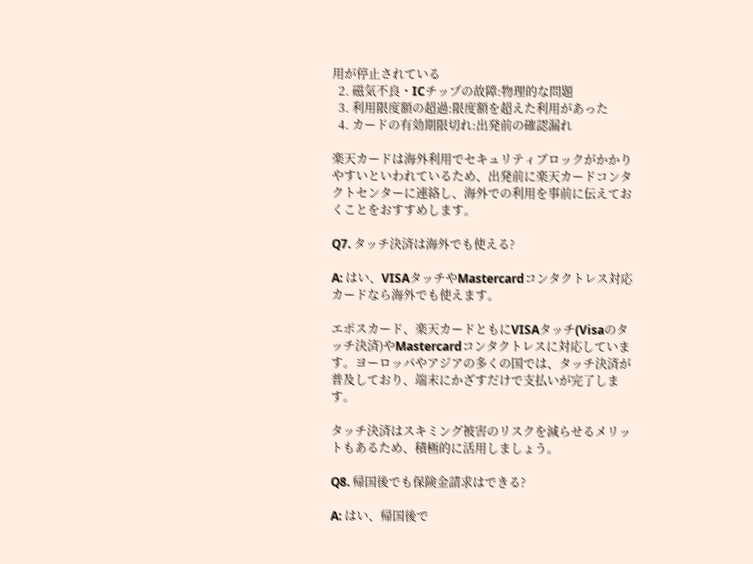用が停止されている
  2. 磁気不良・ICチップの故障:物理的な問題
  3. 利用限度額の超過:限度額を超えた利用があった
  4. カードの有効期限切れ:出発前の確認漏れ

楽天カードは海外利用でセキュリティブロックがかかりやすいといわれているため、出発前に楽天カードコンタクトセンターに連絡し、海外での利用を事前に伝えておくことをおすすめします。

Q7. タッチ決済は海外でも使える?

A: はい、VISAタッチやMastercardコンタクトレス対応カードなら海外でも使えます。

エポスカード、楽天カードともにVISAタッチ(Visaのタッチ決済)やMastercardコンタクトレスに対応しています。ヨーロッパやアジアの多くの国では、タッチ決済が普及しており、端末にかざすだけで支払いが完了します。

タッチ決済はスキミング被害のリスクを減らせるメリットもあるため、積極的に活用しましょう。

Q8. 帰国後でも保険金請求はできる?

A: はい、帰国後で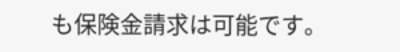も保険金請求は可能です。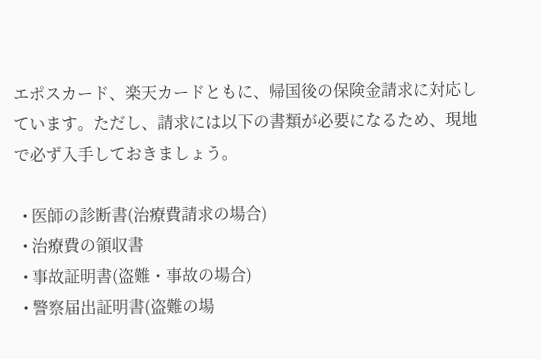エポスカード、楽天カードともに、帰国後の保険金請求に対応しています。ただし、請求には以下の書類が必要になるため、現地で必ず入手しておきましょう。

  • 医師の診断書(治療費請求の場合)
  • 治療費の領収書
  • 事故証明書(盗難・事故の場合)
  • 警察届出証明書(盗難の場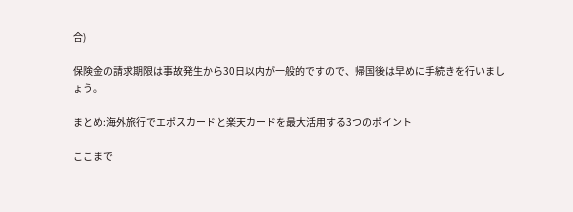合)

保険金の請求期限は事故発生から30日以内が一般的ですので、帰国後は早めに手続きを行いましょう。

まとめ:海外旅行でエポスカードと楽天カードを最大活用する3つのポイント

ここまで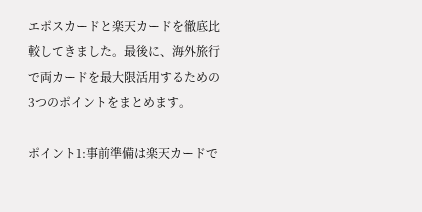エポスカードと楽天カードを徹底比較してきました。最後に、海外旅行で両カードを最大限活用するための3つのポイントをまとめます。

ポイント1:事前準備は楽天カードで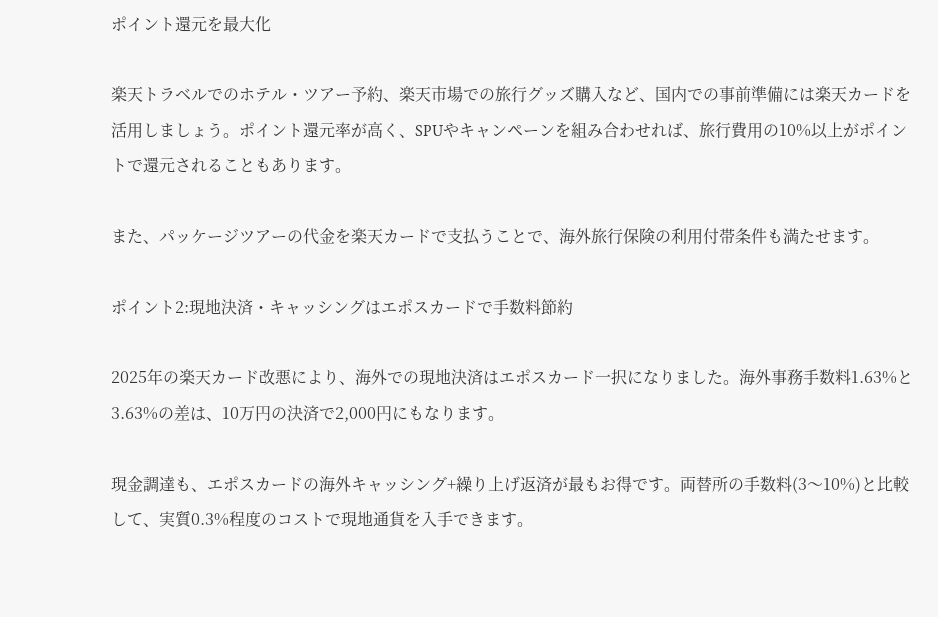ポイント還元を最大化

楽天トラベルでのホテル・ツアー予約、楽天市場での旅行グッズ購入など、国内での事前準備には楽天カードを活用しましょう。ポイント還元率が高く、SPUやキャンペーンを組み合わせれば、旅行費用の10%以上がポイントで還元されることもあります。

また、パッケージツアーの代金を楽天カードで支払うことで、海外旅行保険の利用付帯条件も満たせます。

ポイント2:現地決済・キャッシングはエポスカードで手数料節約

2025年の楽天カード改悪により、海外での現地決済はエポスカード一択になりました。海外事務手数料1.63%と3.63%の差は、10万円の決済で2,000円にもなります。

現金調達も、エポスカードの海外キャッシング+繰り上げ返済が最もお得です。両替所の手数料(3〜10%)と比較して、実質0.3%程度のコストで現地通貨を入手できます。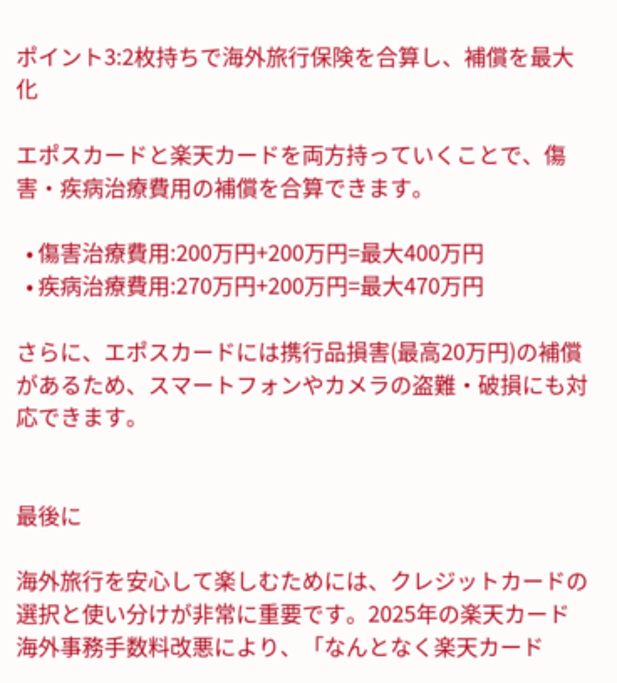ポイント3:2枚持ちで海外旅行保険を合算し、補償を最大化

エポスカードと楽天カードを両方持っていくことで、傷害・疾病治療費用の補償を合算できます。

  • 傷害治療費用:200万円+200万円=最大400万円
  • 疾病治療費用:270万円+200万円=最大470万円

さらに、エポスカードには携行品損害(最高20万円)の補償があるため、スマートフォンやカメラの盗難・破損にも対応できます。


最後に

海外旅行を安心して楽しむためには、クレジットカードの選択と使い分けが非常に重要です。2025年の楽天カード海外事務手数料改悪により、「なんとなく楽天カード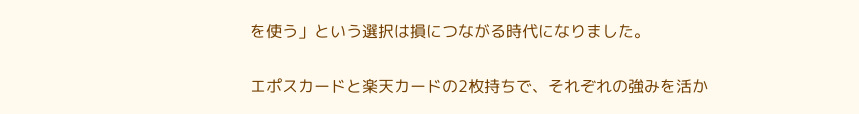を使う」という選択は損につながる時代になりました。

エポスカードと楽天カードの2枚持ちで、それぞれの強みを活か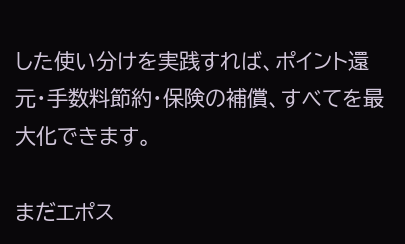した使い分けを実践すれば、ポイント還元・手数料節約・保険の補償、すべてを最大化できます。

まだエポス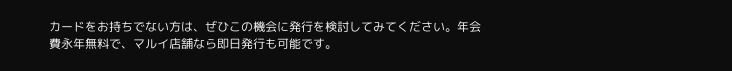カードをお持ちでない方は、ぜひこの機会に発行を検討してみてください。年会費永年無料で、マルイ店舗なら即日発行も可能です。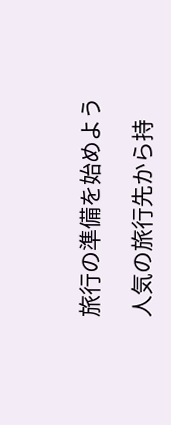旅行の準備を始めよう

人気の旅行先から持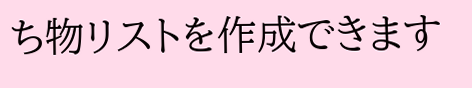ち物リストを作成できます